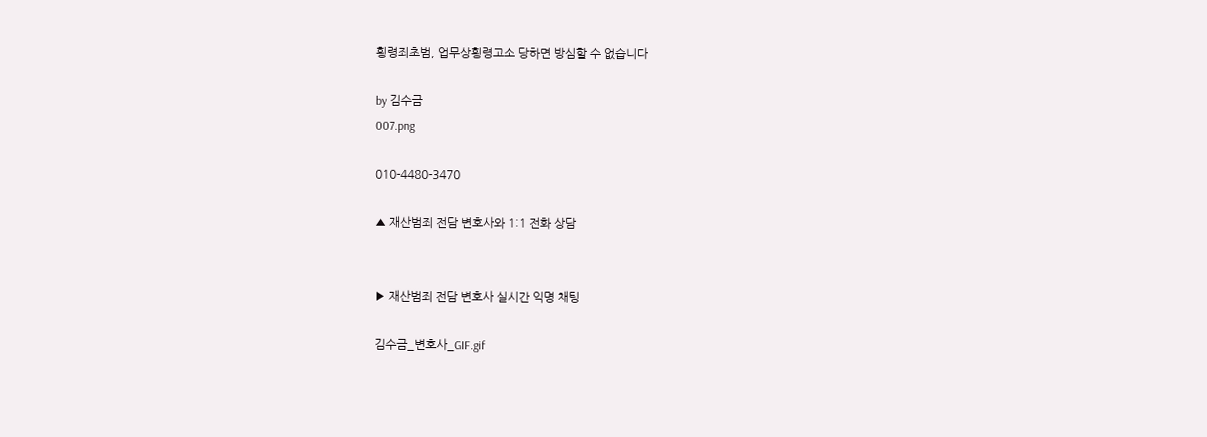횡령죄초범, 업무상횡령고소 당하면 방심할 수 없습니다

by 김수금
007.png

010-4480-3470

▲ 재산범죄 전담 변호사와 1:1 전화 상담


▶ 재산범죄 전담 변호사 실시간 익명 채팅

김수금_변호사_GIF.gif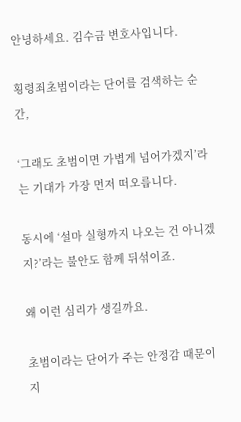안녕하세요. 김수금 변호사입니다.

횡령죄초범이라는 단어를 검색하는 순간,

‘그래도 초범이면 가볍게 넘어가겠지’라는 기대가 가장 먼저 떠오릅니다.

동시에 ‘설마 실형까지 나오는 건 아니겠지?’라는 불안도 함께 뒤섞이죠.

왜 이런 심리가 생길까요.

초범이라는 단어가 주는 안정감 때문이지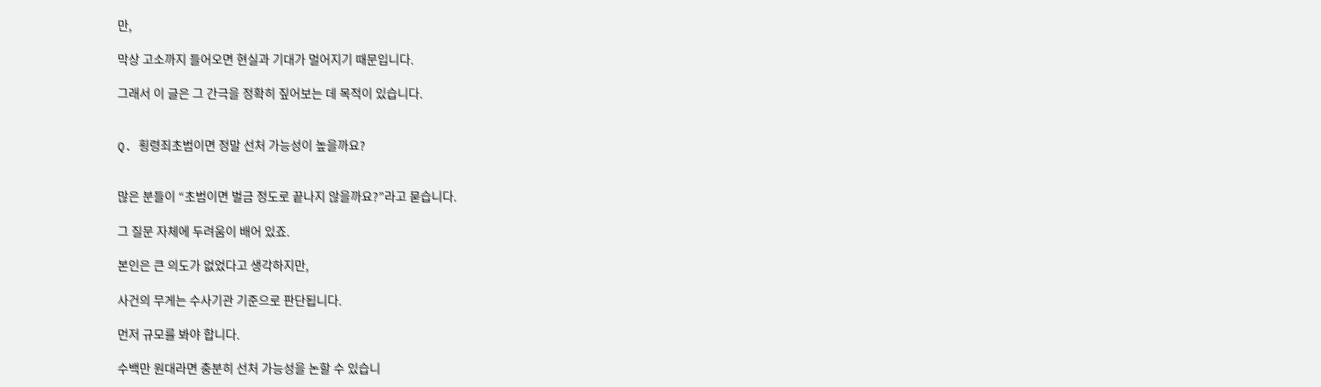만,

막상 고소까지 들어오면 현실과 기대가 멀어지기 때문입니다.

그래서 이 글은 그 간극을 정확히 짚어보는 데 목적이 있습니다.


Q. 횡령죄초범이면 정말 선처 가능성이 높을까요?


많은 분들이 “초범이면 벌금 정도로 끝나지 않을까요?”라고 묻습니다.

그 질문 자체에 두려움이 배어 있죠.

본인은 큰 의도가 없었다고 생각하지만,

사건의 무게는 수사기관 기준으로 판단됩니다.

먼저 규모를 봐야 합니다.

수백만 원대라면 충분히 선처 가능성을 논할 수 있습니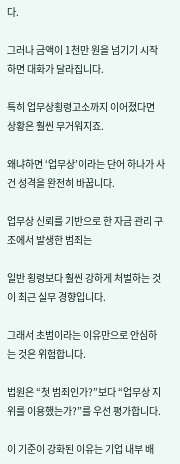다.

그러나 금액이 1천만 원을 넘기기 시작하면 대화가 달라집니다.

특히 업무상횡령고소까지 이어졌다면 상황은 훨씬 무거워지죠.

왜냐하면 ‘업무상’이라는 단어 하나가 사건 성격을 완전히 바꿉니다.

업무상 신뢰를 기반으로 한 자금 관리 구조에서 발생한 범죄는

일반 횡령보다 훨씬 강하게 처벌하는 것이 최근 실무 경향입니다.

그래서 초범이라는 이유만으로 안심하는 것은 위험합니다.

법원은 “첫 범죄인가?”보다 “업무상 지위를 이용했는가?”를 우선 평가합니다.

이 기준이 강화된 이유는 기업 내부 배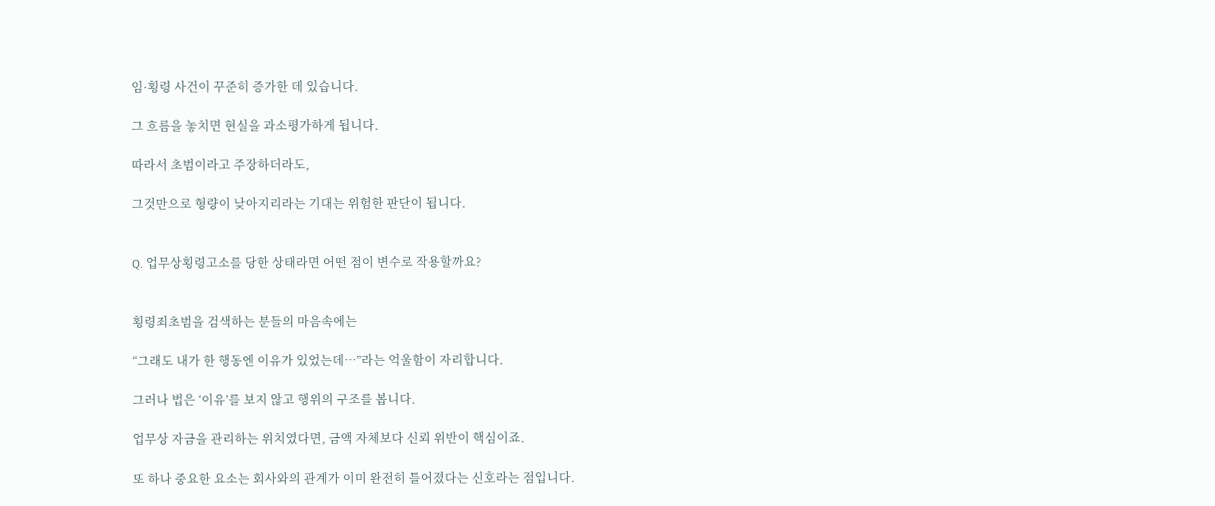임·횡령 사건이 꾸준히 증가한 데 있습니다.

그 흐름을 놓치면 현실을 과소평가하게 됩니다.

따라서 초범이라고 주장하더라도,

그것만으로 형량이 낮아지리라는 기대는 위험한 판단이 됩니다.


Q. 업무상횡령고소를 당한 상태라면 어떤 점이 변수로 작용할까요?


횡령죄초범을 검색하는 분들의 마음속에는

“그래도 내가 한 행동엔 이유가 있었는데…”라는 억울함이 자리합니다.

그러나 법은 ‘이유’를 보지 않고 행위의 구조를 봅니다.

업무상 자금을 관리하는 위치였다면, 금액 자체보다 신뢰 위반이 핵심이죠.

또 하나 중요한 요소는 회사와의 관계가 이미 완전히 틀어졌다는 신호라는 점입니다.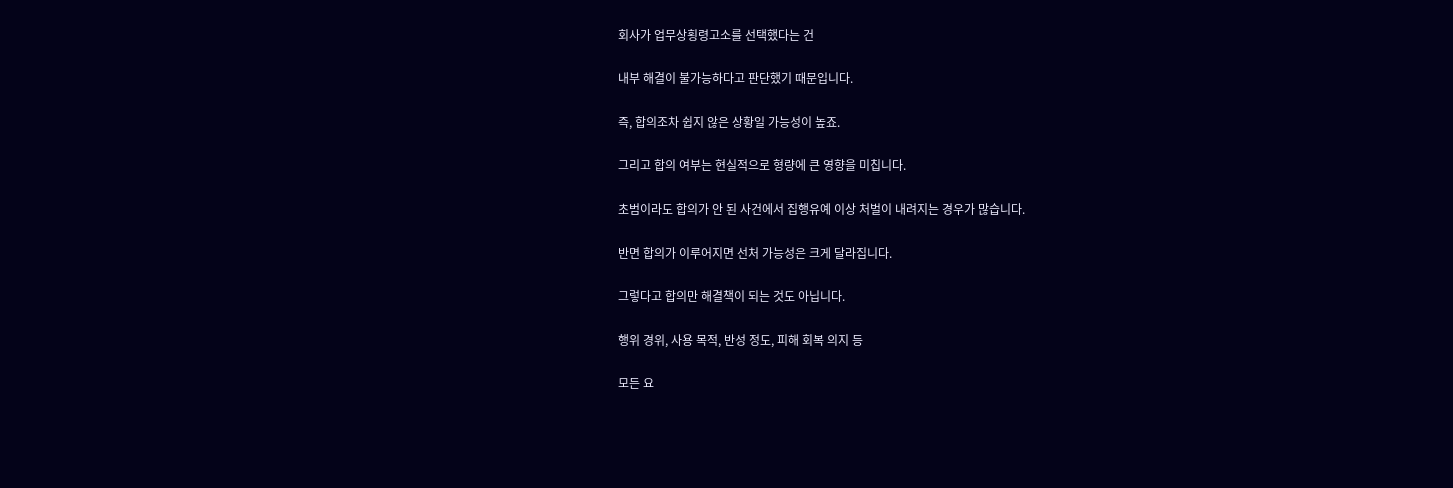회사가 업무상횡령고소를 선택했다는 건

내부 해결이 불가능하다고 판단했기 때문입니다.

즉, 합의조차 쉽지 않은 상황일 가능성이 높죠.

그리고 합의 여부는 현실적으로 형량에 큰 영향을 미칩니다.

초범이라도 합의가 안 된 사건에서 집행유예 이상 처벌이 내려지는 경우가 많습니다.

반면 합의가 이루어지면 선처 가능성은 크게 달라집니다.

그렇다고 합의만 해결책이 되는 것도 아닙니다.

행위 경위, 사용 목적, 반성 정도, 피해 회복 의지 등

모든 요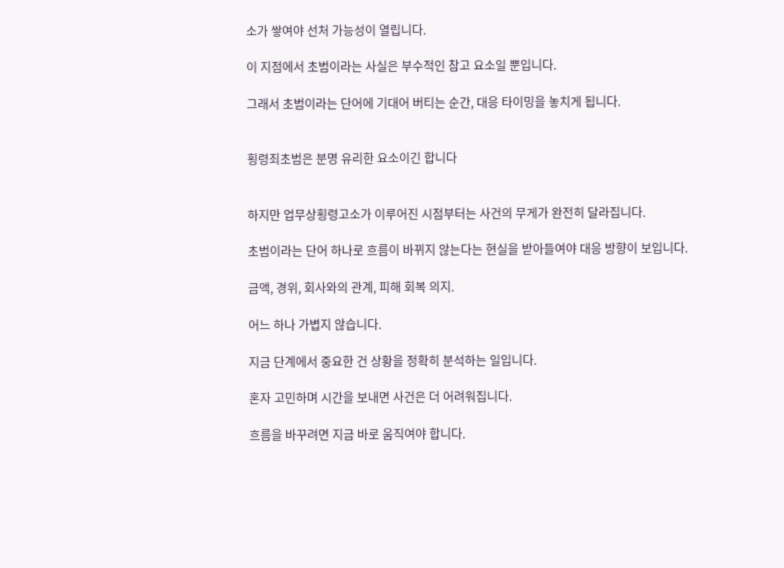소가 쌓여야 선처 가능성이 열립니다.

이 지점에서 초범이라는 사실은 부수적인 참고 요소일 뿐입니다.

그래서 초범이라는 단어에 기대어 버티는 순간, 대응 타이밍을 놓치게 됩니다.


횡령죄초범은 분명 유리한 요소이긴 합니다


하지만 업무상횡령고소가 이루어진 시점부터는 사건의 무게가 완전히 달라집니다.

초범이라는 단어 하나로 흐름이 바뀌지 않는다는 현실을 받아들여야 대응 방향이 보입니다.

금액, 경위, 회사와의 관계, 피해 회복 의지.

어느 하나 가볍지 않습니다.

지금 단계에서 중요한 건 상황을 정확히 분석하는 일입니다.

혼자 고민하며 시간을 보내면 사건은 더 어려워집니다.

흐름을 바꾸려면 지금 바로 움직여야 합니다.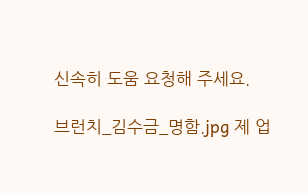신속히 도움 요청해 주세요.

브런치_김수금_명함.jpg 제 업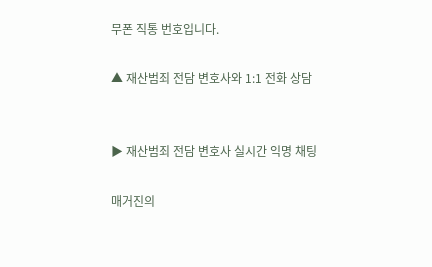무폰 직통 번호입니다.

▲ 재산범죄 전담 변호사와 1:1 전화 상담


▶ 재산범죄 전담 변호사 실시간 익명 채팅

매거진의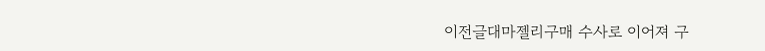이전글대마젤리구매 수사로 이어져 구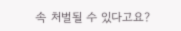속 처벌될 수 있다고요?